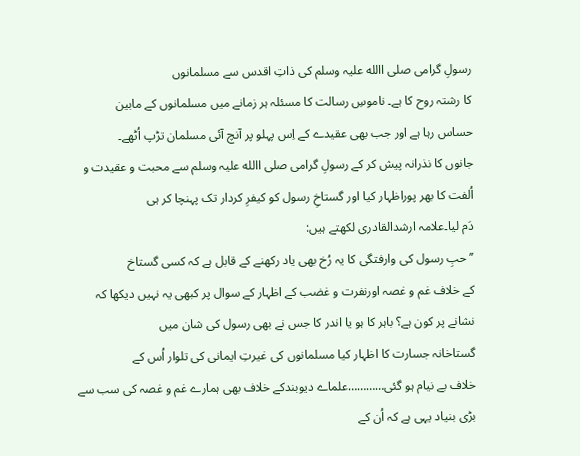رسولِ گرامی صلی االله علیہ وسلم کی ذاتِ اقدس سے مسلمانوں
کا رشتہ روح کا ہے۔ ناموسِ رسالت کا مسئلہ ہر زمانے میں مسلمانوں کے مابین
حساس رہا ہے اور جب بھی عقیدے کے اِس پہلو پر آنچ آئی مسلمان تڑپ اُٹھے۔
جانوں کا نذرانہ پیش کر کے رسولِ گرامی صلی االله علیہ وسلم سے محبت و عقیدت و
اُلفت کا بھر پوراظہار کیا اور گستاخِ رسول کو کیفرِ کردار تک پہنچا کر ہی
دَم لیا۔علامہ ارشدالقادری لکھتے ہیں:
’’ حبِ رسول کی وارفتگی کا یہ رُخ بھی یاد رکھنے کے قابل ہے کہ کسی گستاخ
کے خلاف غم و غصہ اورنفرت و غضب کے اظہار کے سوال پر کبھی یہ نہیں دیکھا کہ
نشانے پر کون ہے؟ باہر کا ہو یا اندر کا جس نے بھی رسول کی شان میں
گستاخانہ جسارت کا اظہار کیا مسلمانوں کی غیرتِ ایمانی کی تلوار اُس کے
خلاف بے نیام ہو گئی…………علماے دیوبندکے خلاف بھی ہمارے غم و غصہ کی سب سے
بڑی بنیاد یہی ہے کہ اُن کے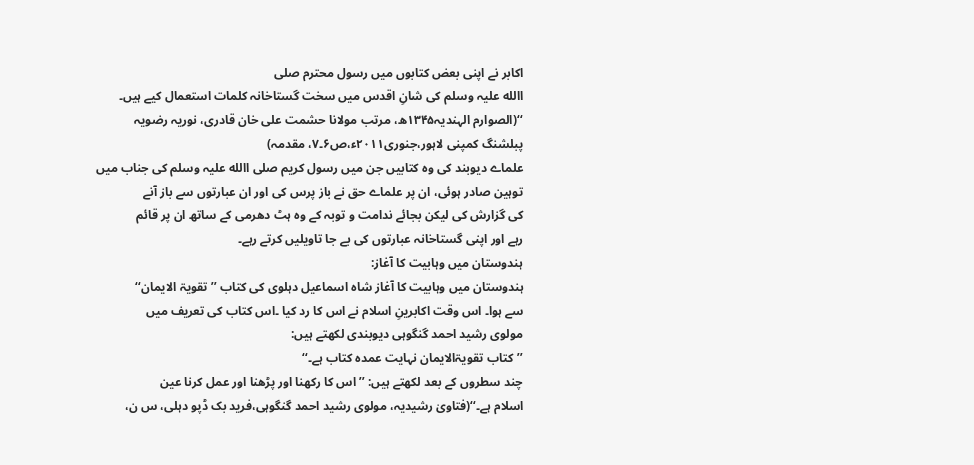اکابر نے اپنی بعض کتابوں میں رسول محترم صلی
االله علیہ وسلم کی شانِ اقدس میں سخت گستاخانہ کلمات استعمال کیے ہیں۔
‘‘(الصوارم الہندیہ۱۳۴۵ھ، مرتب مولانا حشمت علی خان قادری، نوریہ رضویہ
پبلشنگ کمپنی لاہور،جنوری۲۰۱۱ء،ص۶۔۷، مقدمہ)
علماے دیوبند کی وہ کتابیں جن میں رسول کریم صلی االله علیہ وسلم کی جناب میں
توہین صادر ہوئی، ان پر علماے حق نے باز پرس کی اور ان عبارتوں سے باز آنے
کی گزارش کی لیکن بجائے ندامت و توبہ کے وہ ہٹ دھرمی کے ساتھ ان پر قائم
رہے اور اپنی گستاخانہ عبارتوں کی بے جا تاویلیں کرتے رہے۔
ہندوستان میں وہابیت کا آغاز:
ہندوستان میں وہابیت کا آغاز شاہ اسماعیل دہلوی کی کتاب ’’تقویۃ الایمان‘‘
سے ہوا۔ اس وقت اکابرینِ اسلام نے اس کا رد کیا ۔اس کتاب کی تعریف میں
مولوی رشید احمد گنگوہی دیوبندی لکھتے ہیں:
’’کتاب تقویۃالایمان نہایت عمدہ کتاب ہے۔‘‘
چند سطروں کے بعد لکھتے ہیں: ’’اس کا رکھنا اور پڑھنا اور عمل کرنا عین
اسلام ہے۔‘‘(فتاویٰ رشیدیہ، مولوی رشید احمد گنگوہی،فرید بک ڈپو دہلی، س ن،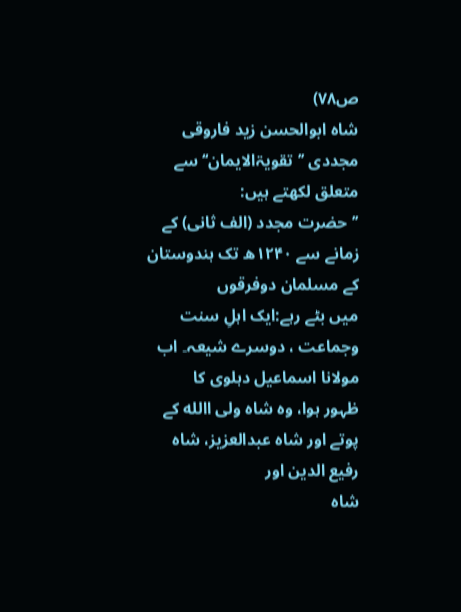ص۷۸)
شاہ ابوالحسن زید فاروقی مجددی ’’تقویۃالایمان‘‘ سے متعلق لکھتے ہیں:
’’حضرت مجدد (الف ثانی) کے زمانے سے ۱۲۴۰ھ تک ہندوستان کے مسلمان دوفرقوں
میں بٹے رہے:ایک اہلِ سنت وجماعت ، دوسرے شیعہ۔ اب مولانا اسماعیل دہلوی کا
ظہور ہوا، وہ شاہ ولی االله کے پوتے اور شاہ عبدالعزیز، شاہ رفیع الدین اور
شاہ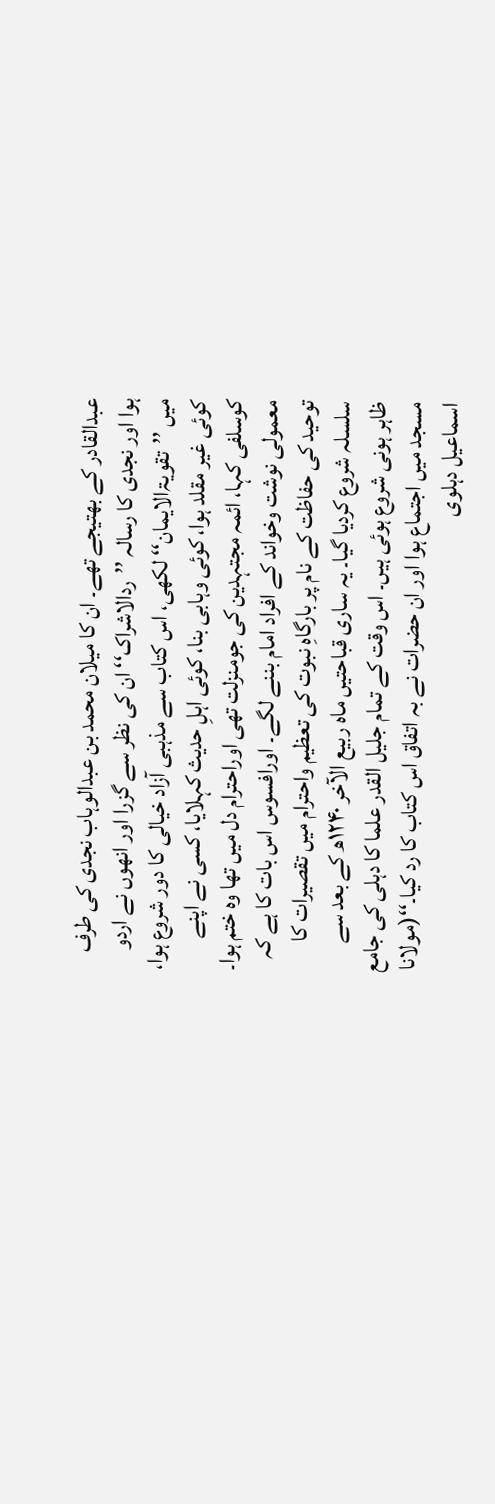عبدالقادر کے بھتیجے تھے۔ ان کا میلان محمد بن عبدالوہاب نجدی کی طرف
ہوا اور نجدی کا رسالہ ’’ردالاشراک‘‘ ان کی نظر سے گزرا اور انھوں نے اردو
میں ’’تقویۃالایمان‘‘ لکھی، اس کتاب سے مذہبی آزاد خیالی کا دور شروع ہوا،
کوئی غیر مقلد ہوا، کوئی وہابی بنا، کوئی اہلِ حدیث کہلایا، کسی نے اپنے
کوسلفی کہا، ائمہ مجتہدین کی جومنزلت تھی اوراحترام دل میں تھا وہ ختم ہوا۔
معمولی نوشت وخواند کے افراد امام بننے لگے۔ اورافسوس اس بات کا ہے کہ
توحید کی حفاظت کے نام پر بارگاہِ نبوت کی تعظیم واحترام میں تقصیرات کا
سلسلہ شروع کردیا گیا۔ یہ ساری قباحتیں ماہ ربیع الآخر ۱۲۴۰ھ کے بعد سے
ظاہر ہونی شروع ہوئی ہیں۔ اس وقت کے تمام جلیل القدر علما کا دہلی کی جامع
مسجد میں اجتماع ہوا اور ان حضرات نے بہ اتفاق اس کتاب کا رد کیا۔‘‘(مولانا
اسماعیل دہلوی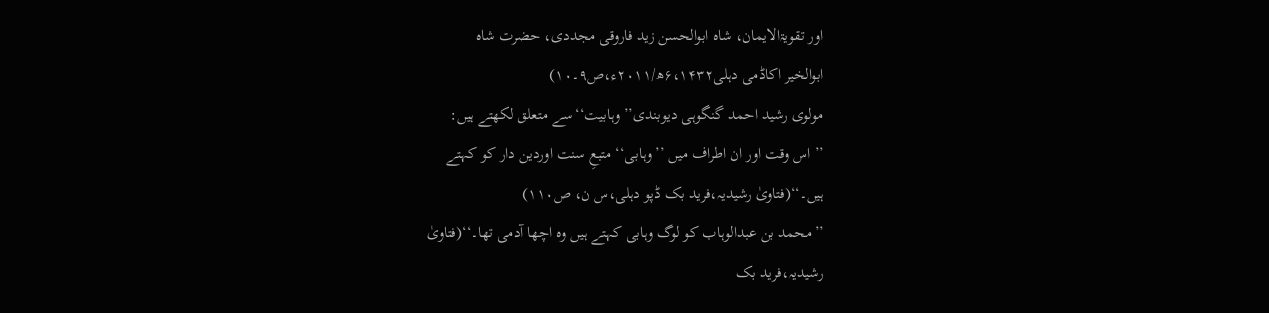اور تقویۃالایمان، شاہ ابوالحسن زید فاروقی مجددی، حضرت شاہ
ابوالخیر اکاڈمی دہلی۶،۱۴۳۲ھ/۲۰۱۱ء،ص۹۔۱۰)
مولوی رشید احمد گنگوہی دیوبندی’’وہابیت‘‘سے متعلق لکھتے ہیں:
’’ اس وقت اور ان اطراف میں ’’وہابی‘‘ متبعِ سنت اوردین دار کو کہتے
ہیں۔‘‘(فتاویٰ رشیدیہ،فرید بک ڈپو دہلی،س ن، ص۱۱۰)
’’محمد بن عبدالوہاب کو لوگ وہابی کہتے ہیں وہ اچھا آدمی تھا۔‘‘(فتاویٰ
رشیدیہ،فرید بک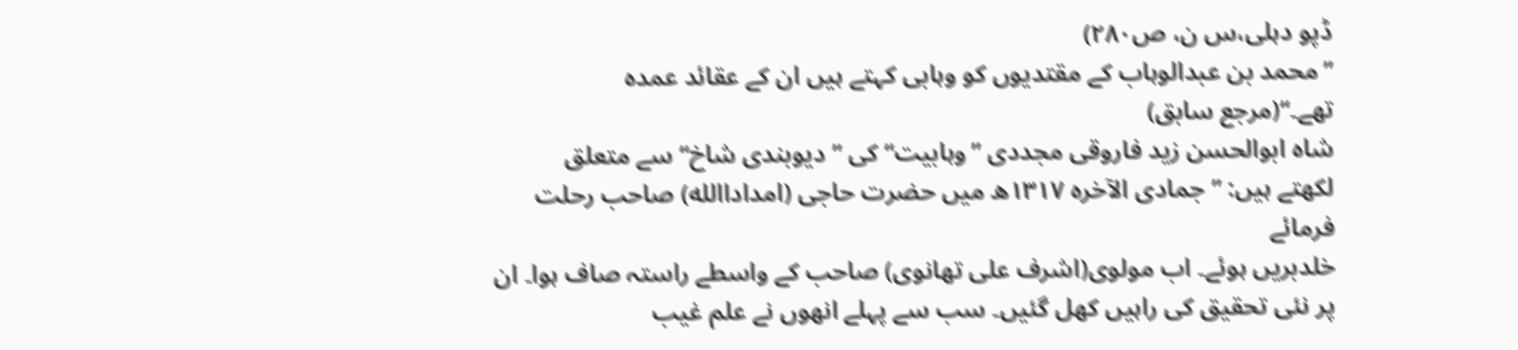ڈپو دہلی،س ن، ص۲۸۰)
’’محمد بن عبدالوہاب کے مقتدیوں کو وہابی کہتے ہیں ان کے عقائد عمدہ
تھے۔‘‘(مرجع سابق)
شاہ ابوالحسن زید فاروقی مجددی ’’وہابیت‘‘ کی ’’دیوبندی شاخ‘‘ سے متعلق
لکھتے ہیں: ’’جمادی الآخرہ ۱۳۱۷ھ میں حضرت حاجی (امداداالله) صاحب رحلت فرمائے
خلدبریں ہوئے۔ اب مولوی(اشرف علی تھانوی) صاحب کے واسطے راستہ صاف ہوا۔ ان
پر نئی تحقیق کی راہیں کھل گئیں۔ سب سے پہلے انھوں نے علم غیب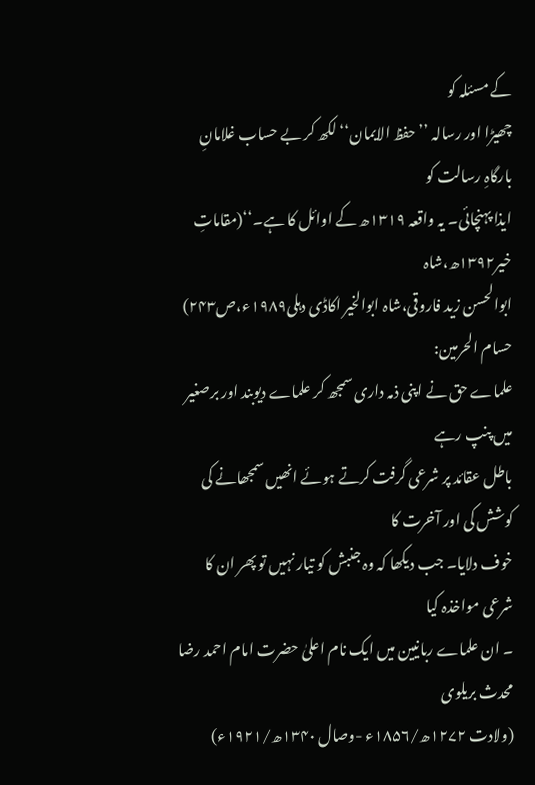کے مسئلہ کو
چھیڑا اور رسالہ ’’حفظ الایمان‘‘ لکھ کر بے حساب غلامانِ بارگاہِ رسالت کو
ایذا پہنچائی۔ یہ واقعہ ۱۳۱۹ھ کے اوائل کا ہے۔‘‘(مقاماتِ خیر۱۳۹۲ھ،شاہ
ابوالحسن زید فاروقی،شاہ ابوالخیر اکاڈی دہلی۱۹۸۹ء،ص۲۴۳)
حسام الحرمین:
علماے حق نے اپنی ذمہ داری سمجھ کر علماے دیوبند اور برصغیر میں پنپ رہے
باطل عقائد پر شرعی گرفت کرتے ہوئے انھیں سمجھانے کی کوشش کی اور آخرت کا
خوف دلایا۔ جب دیکھا کہ وہ جنبش کو تیار نہیں تو پھر ان کا شرعی مواخذہ کیا
۔ ان علماے ربانیین میں ایک نام اعلیٰ حضرت امام احمد رضا محدث بریلوی
(ولادت ۱۲۷۲ھ/۱۸۵۶ء -وصال ۱۳۴۰ھ/۱۹۲۱ء)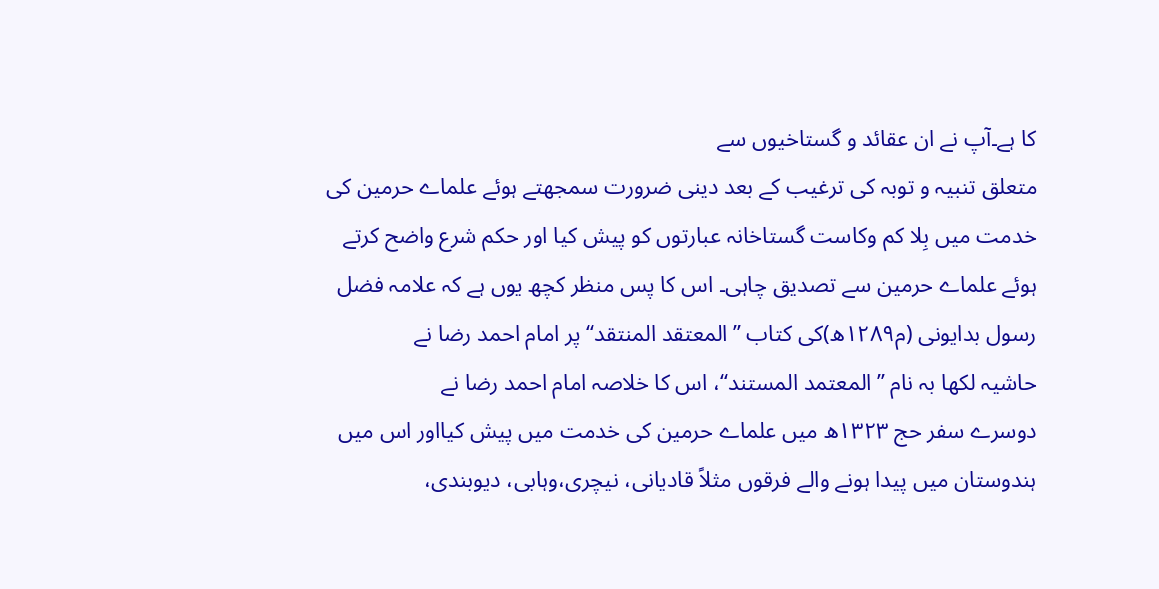کا ہے۔آپ نے ان عقائد و گستاخیوں سے
متعلق تنبیہ و توبہ کی ترغیب کے بعد دینی ضرورت سمجھتے ہوئے علماے حرمین کی
خدمت میں بِلا کم وکاست گستاخانہ عبارتوں کو پیش کیا اور حکم شرع واضح کرتے
ہوئے علماے حرمین سے تصدیق چاہی۔ اس کا پس منظر کچھ یوں ہے کہ علامہ فضل
رسول بدایونی (م۱۲۸۹ھ)کی کتاب ’’المعتقد المنتقد‘‘ پر امام احمد رضا نے
حاشیہ لکھا بہ نام ’’المعتمد المستند‘‘، اس کا خلاصہ امام احمد رضا نے
دوسرے سفر حج ۱۳۲۳ھ میں علماے حرمین کی خدمت میں پیش کیااور اس میں
ہندوستان میں پیدا ہونے والے فرقوں مثلاً قادیانی، نیچری،وہابی، دیوبندی،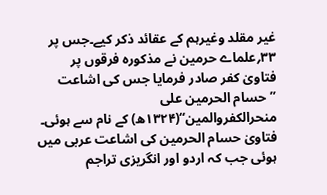غیر مقلد وغیرہم کے عقائد ذکر کیے۔جس پر ۳۳؍علماے حرمین نے مذکورہ فرقوں پر
فتاویٰ کفر صادر فرمایا جس کی اشاعت ’’حسام الحرمین علی
منحرالکفروالمین‘‘(۱۳۲۴ھ) کے نام سے ہوئی۔
فتاویٰ حسام الحرمین کی اشاعت عربی میں ہوئی جب کہ اردو اور انگریزی تراجم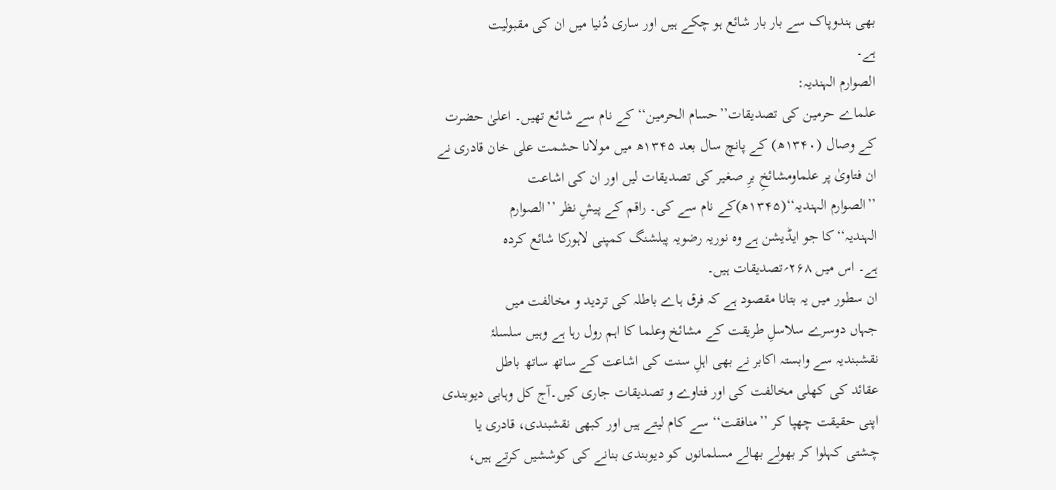بھی ہندوپاک سے بار بار شائع ہو چکے ہیں اور ساری دُنیا میں ان کی مقبولیت
ہے۔
الصوارم الہندیہ:
علماے حرمین کی تصدیقات’’حسام الحرمین‘‘ کے نام سے شائع تھیں۔ اعلیٰ حضرت
کے وصال (۱۳۴۰ھ) کے پانچ سال بعد ۱۳۴۵ھ میں مولانا حشمت علی خان قادری نے
ان فتاویٰ پر علماومشائخِ برِ صغیر کی تصدیقات لیں اور ان کی اشاعت
’’الصوارم الہندیہ‘‘(۱۳۴۵ھ)کے نام سے کی۔ راقم کے پیشِ نظر ’’الصوارم
الہندیہ‘‘کا جو ایڈیشن ہے وہ نوریہ رضویہ پبلشنگ کمپنی لاہورکا شائع کردہ
ہے۔ اس میں ۲۶۸؍تصدیقات ہیں۔
ان سطور میں یہ بتانا مقصود ہے کہ فرق ہاے باطلہ کی تردید و مخالفت میں
جہاں دوسرے سلاسلِ طریقت کے مشائخ وعلما کا اہم رول رہا ہے وہیں سلسلۂ
نقشبندیہ سے وابستہ اکابر نے بھی اہلِ سنت کی اشاعت کے ساتھ ساتھ باطل
عقائد کی کھلی مخالفت کی اور فتاوے و تصدیقات جاری کیں۔آج کل وہابی دیوبندی
اپنی حقیقت چھپا کر ’’منافقت‘‘ سے کام لیتے ہیں اور کبھی نقشبندی، قادری یا
چشتی کہلوا کر بھولے بھالے مسلمانوں کو دیوبندی بنانے کی کوششیں کرتے ہیں،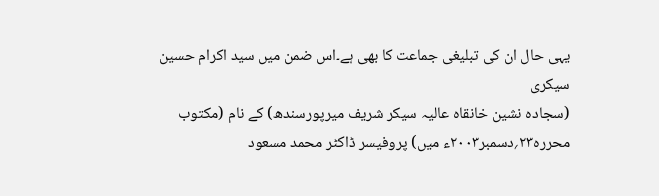یہی حال ان کی تبلیغی جماعت کا بھی ہے۔اس ضمن میں سید اکرام حسین سیکری
(سجادہ نشین خانقاہ عالیہ سیکر شریف میرپورسندھ) کے نام (مکتوب
محررہ۲۳؍دسمبر۲۰۰۳ء میں) پروفیسر ڈاکٹر محمد مسعود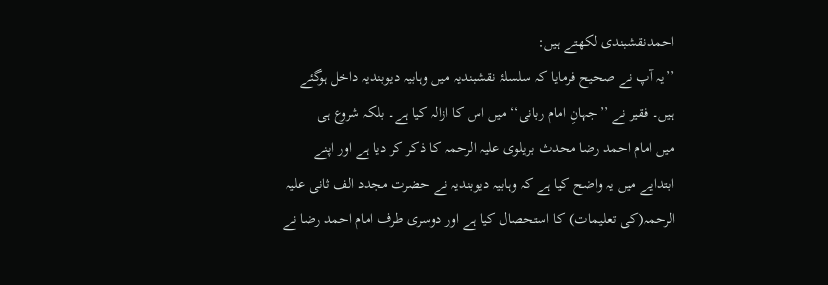احمدنقشبندی لکھتے ہیں:
’’یہ آپ نے صحیح فرمایا کہ سلسلۂ نقشبندیہ میں وہابیہ دیوبندیہ داخل ہوگئے
ہیں۔ فقیر نے ’’جہانِ امام ربانی‘‘ میں اس کا ازالہ کیا ہے۔ بلکہ شروع ہی
میں امام احمد رضا محدث بریلوی علیہ الرحمہ کا ذکر کر دیا ہے اور اپنے
ابتدایے میں یہ واضح کیا ہے کہ وہابیہ دیوبندیہ نے حضرت مجدد الف ثانی علیہ
الرحمہ(کی تعلیمات) کا استحصال کیا ہے اور دوسری طرف امام احمد رضا نے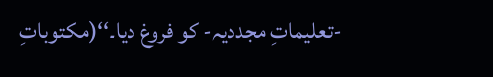-تعلیماتِ مجددیہ- کو فروغ دیا۔‘‘(مکتوباتِ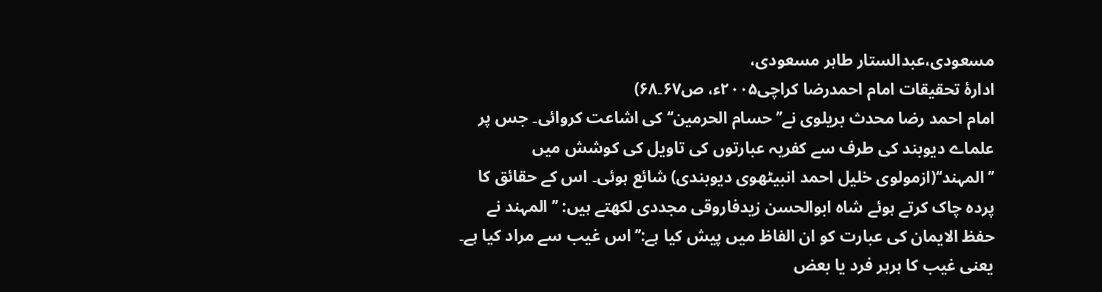مسعودی،عبدالستار طاہر مسعودی،
ادارۂ تحقیقات امام احمدرضا کراچی۲۰۰۵ء، ص۶۷۔۶۸)
امام احمد رضا محدث بریلوی نے’’حسام الحرمین‘‘ کی اشاعت کروائی۔ جس پر
علماے دیوبند کی طرف سے کفریہ عبارتوں کی تاویل کی کوشش میں
’’المہند‘‘(ازمولوی خلیل احمد انبیٹھوی دیوبندی) شائع ہوئی۔ اس کے حقائق کا
پردہ چاک کرتے ہوئے شاہ ابوالحسن زیدفاروقی مجددی لکھتے ہیں: ’’المہند نے
حفظ الایمان کی عبارت کو ان الفاظ میں پیش کیا ہے:’’اس غیب سے مراد کیا ہے۔
یعنی غیب کا ہرہر فرد یا بعض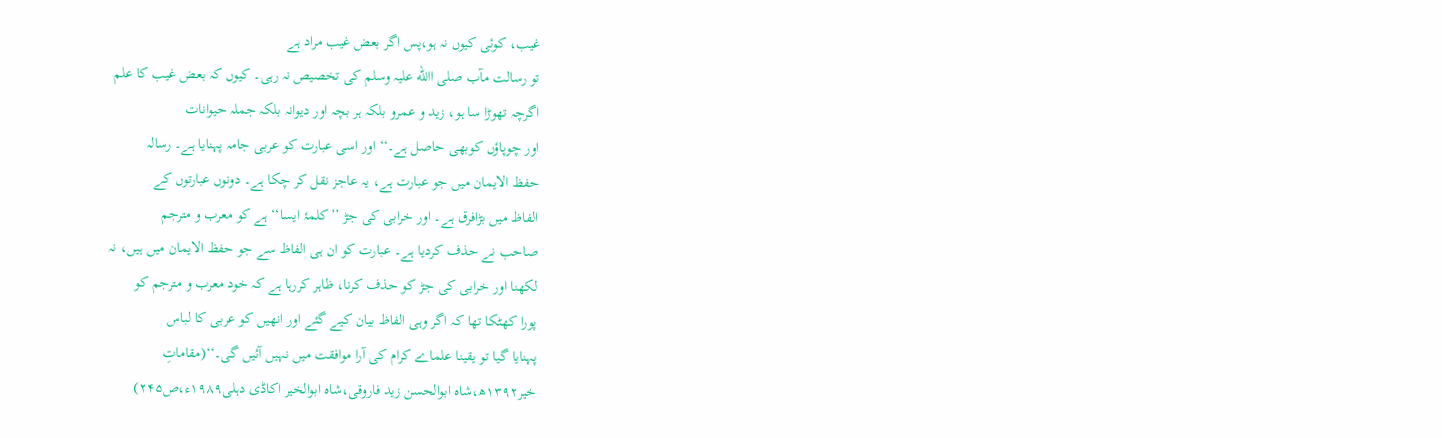غیب، کوئی کیوں نہ ہو،پس اگر بعض غیب مراد ہے
تو رسالت مآب صلی االله علیہ وسلم کی تخصیص نہ رہی۔ کیوں کہ بعض غیب کا علم
اگرچہ تھوڑا سا ہو، زید و عمرو بلکہ ہر بچہ اور دیوانہ بلکہ جملہ حیوانات
اور چوپاؤں کوبھی حاصل ہے۔‘‘ اور اسی عبارت کو عربی جامہ پہنایا ہے۔ رسالہ
حفظ الایمان میں جو عبارت ہے، یہ عاجز نقل کر چکا ہے۔ دونوں عبارتوں کے
الفاظ میں بڑافرق ہے۔ اور خرابی کی جڑ ’’کلمۂ ایسا‘‘ ہے کو معرب و مترجم
صاحب نے حذف کردیا ہے۔ عبارت کو ان ہی الفاظ سے جو حفظ الایمان میں ہیں، نہ
لکھنا اور خرابی کی جڑ کو حذف کرنا، ظاہر کررہا ہے کہ خود معرب و مترجم کو
پورا کھٹکا تھا کہ اگر وہی الفاظ بیان کیے گئے اور انھیں کو عربی کا لباس
پہنایا گیا تو یقینا علماے کرام کی آرا موافقت میں نہیں آئیں گی۔‘‘(مقاماتِ
خیر۱۳۹۲ھ،شاہ ابوالحسن زید فاروقی،شاہ ابوالخیر اکاڈی دہلی۱۹۸۹ء،ص۲۴۵)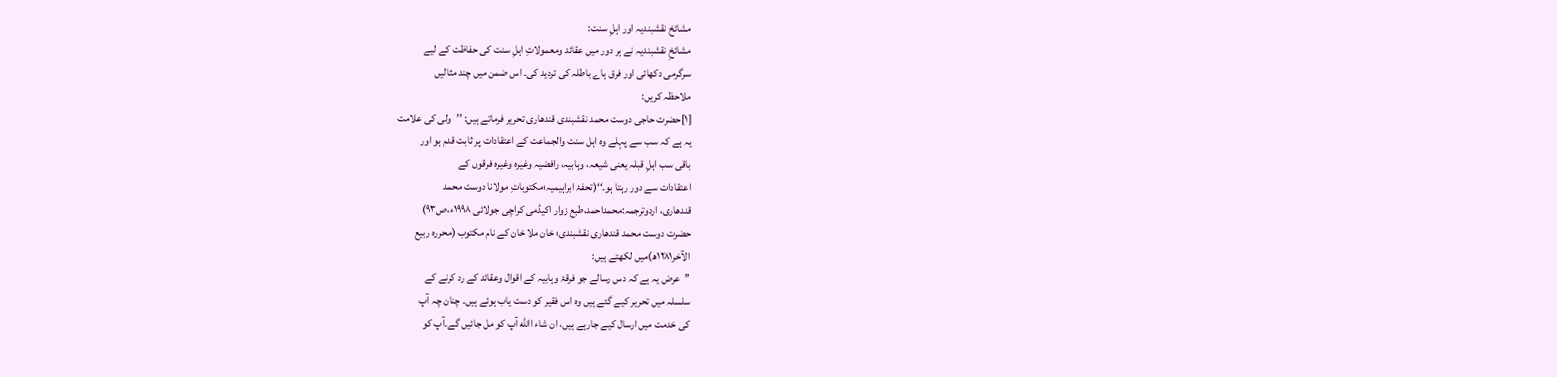مشائخ نقشبندیہ اور اہلِ سنت:
مشائخِ نقشبندیہ نے ہر دور میں عقائد ومعمولاتِ اہلِ سنت کی حفاظت کے لیے
سرگرمی دکھائی اور فرق ہاے باطلہ کی تردید کی۔ اس ضمن میں چند مثالیں
ملاحظہ کریں:
[۱]حضرت حاجی دوست محمد نقشبندی قندھاری تحریر فرماتے ہیں: ’’ولی کی علامت
یہ ہے کہ سب سے پہلے وہ اہل سنت والجماعت کے اعتقادات پر ثابت قدم ہو اور
باقی سب اہلِ قبلہ یعنی شیعہ، وہابیہ، رافضیہ وغیرہ وغیرہ فرقوں کے
اعتقادات سے دور رہتا ہو۔‘‘(تحفۂ ابراہیمیہ؛مکتوباتِ مولانا دوست محمد
قندھاری، اردوترجمہ:محمداحمد،طبع زوار اکیڈمی کراچی جولائی ۱۹۹۸ء،ص۹۳)
حضرت دوست محمد قندھاری نقشبندی؛ خان ملا خان کے نام مکتوب (محررہ ربیع
الآخر۱۲۸۱ھ)میں لکھتے ہیں:
’’عرض یہ ہے کہ دس رسالے جو فرقۂ وہابیہ کے اقوال وعقائد کے رد کرنے کے
سلسلہ میں تحریر کیے گئے ہیں وہ اس فقیر کو دست یاب ہوئے ہیں۔ چنان چہ آپ
کی خدمت میں ارسال کیے جارہے ہیں، ان شاء االله آپ کو مل جائیں گے۔آپ کو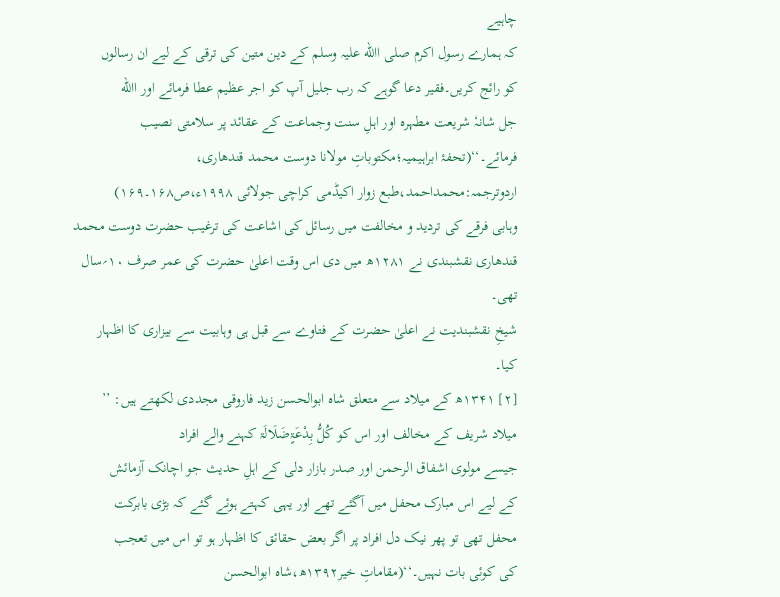چاہیے
کہ ہمارے رسول اکرم صلی االله علیہ وسلم کے دین متین کی ترقی کے لیے ان رسالوں
کو رائج کریں۔فقیر دعا گوہے کہ رب جلیل آپ کو اجر عظیم عطا فرمائے اور االله
جل شانہٗ شریعت مطہرہ اور اہلِ سنت وجماعت کے عقائد پر سلامتی نصیب
فرمائے۔‘‘(تحفۂ ابراہیمیہ؛مکتوباتِ مولانا دوست محمد قندھاری،
اردوترجمہ:محمداحمد،طبع زوار اکیڈمی کراچی جولائی ۱۹۹۸ء،ص۱۶۸۔۱۶۹)
وہابی فرقے کی تردید و مخالفت میں رسائل کی اشاعت کی ترغیب حضرت دوست محمد
قندھاری نقشبندی نے ۱۲۸۱ھ میں دی اس وقت اعلیٰ حضرت کی عمر صرف ۱۰؍سال تھی۔
شیخِ نقشبندیت نے اعلیٰ حضرت کے فتاوے سے قبل ہی وہابیت سے بیزاری کا اظہار
کیا۔
[۲] ۱۳۴۱ھ کے میلاد سے متعلق شاہ ابوالحسن زید فاروقی مجددی لکھتے ہیں: ’’
میلاد شریف کے مخالف اور اس کو کُلُّ بِدْعَۃٍضَلَالَۃ کہنے والے افراد
جیسے مولوی اشفاق الرحمن اور صدر بازار دلی کے اہلِ حدیث جو اچانک آزمائش
کے لیے اس مبارک محفل میں آگئے تھے اور یہی کہتے ہوئے گئے کہ بڑی بابرکت
محفل تھی تو پھر نیک دل افراد پر اگر بعض حقائق کا اظہار ہو تو اس میں تعجب
کی کوئی بات نہیں۔‘‘(مقاماتِ خیر۱۳۹۲ھ،شاہ ابوالحسن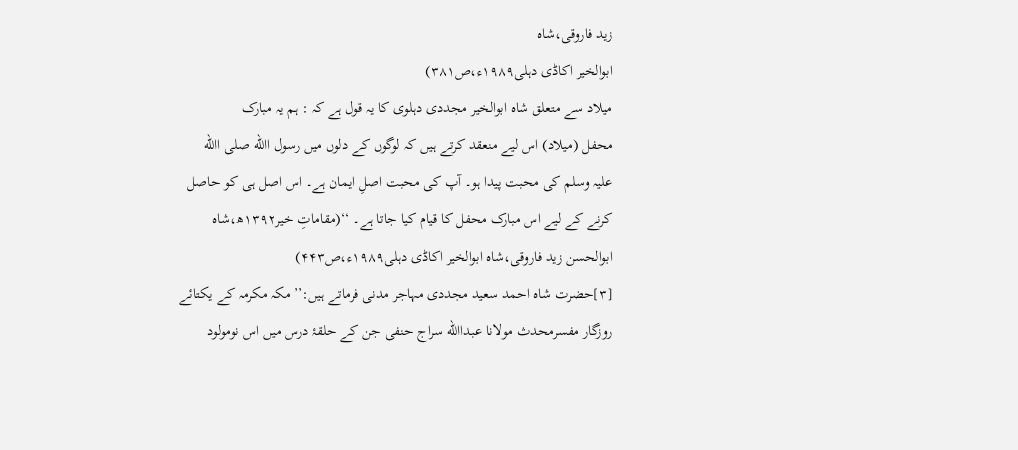زید فاروقی،شاہ
ابوالخیر اکاڈی دہلی۱۹۸۹ء،ص۳۸۱)
میلاد سے متعلق شاہ ابوالخیر مجددی دہلوی کا یہ قول ہے کہ : ہم یہ مبارک
محفل (میلاد) اس لیے منعقد کرتے ہیں کہ لوگوں کے دلوں میں رسول االله صلی االله
علیہ وسلم کی محبت پیدا ہو۔ آپ کی محبت اصلِ ایمان ہے۔ اس اصل ہی کو حاصل
کرنے کے لیے اس مبارک محفل کا قیام کیا جاتا ہے۔ ‘‘(مقاماتِ خیر۱۳۹۲ھ،شاہ
ابوالحسن زید فاروقی،شاہ ابوالخیر اکاڈی دہلی۱۹۸۹ء،ص۴۴۳)
[۳]حضرت شاہ احمد سعید مجددی مہاجر مدنی فرماتے ہیں:’’مکہ مکرمہ کے یکتائے
روزگار مفسرمحدث مولانا عبداالله سراج حنفی جن کے حلقۂ درس میں اس نومولود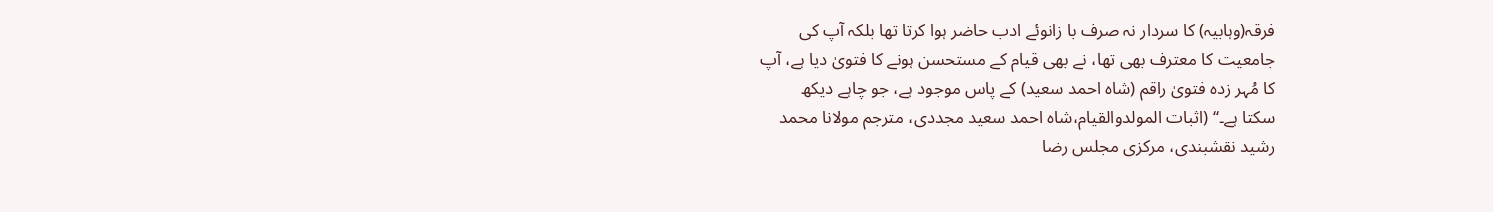فرقہ(وہابیہ) کا سردار نہ صرف با زانوئے ادب حاضر ہوا کرتا تھا بلکہ آپ کی
جامعیت کا معترف بھی تھا، نے بھی قیام کے مستحسن ہونے کا فتویٰ دیا ہے، آپ
کا مُہر زدہ فتویٰ راقم (شاہ احمد سعید) کے پاس موجود ہے، جو چاہے دیکھ
سکتا ہے۔‘‘ (اثبات المولدوالقیام،شاہ احمد سعید مجددی، مترجم مولانا محمد
رشید نقشبندی، مرکزی مجلس رضا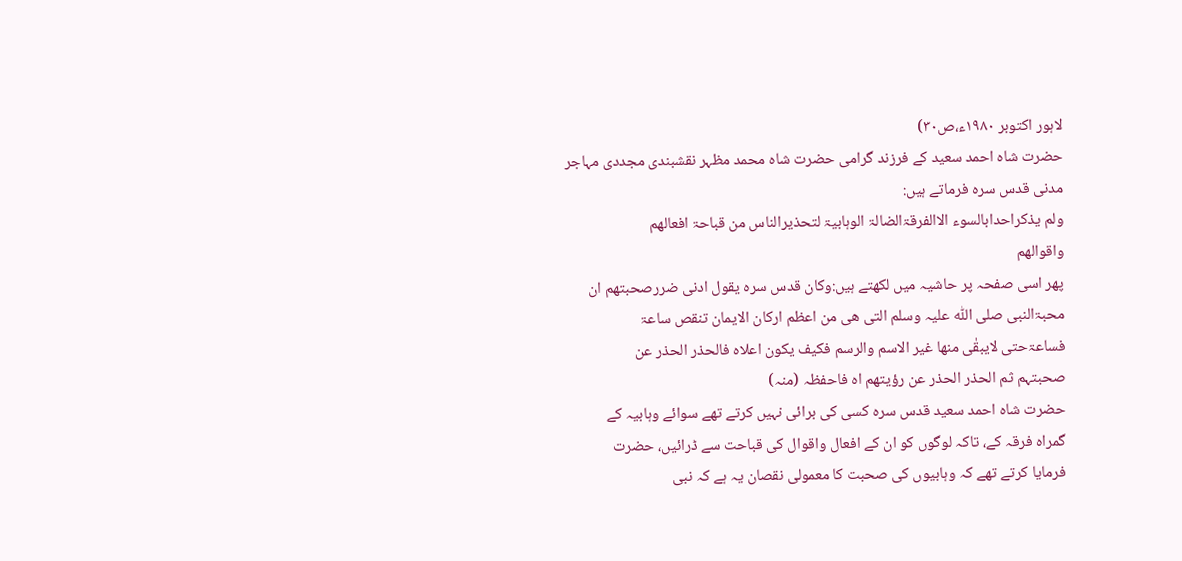لاہور اکتوبر ۱۹۸۰ء،ص۳۰)
حضرت شاہ احمد سعید کے فرزند گرامی حضرت شاہ محمد مظہر نقشبندی مجددی مہاجر
مدنی قدس سرہ فرماتے ہیں:
ولم یذکراحدابالسوء الاالفرقۃالضالۃ الوہابیۃ لتحذیرالناس من قباحۃ افعالھم
واقوالھم
پھر اسی صفحہ پر حاشیہ میں لکھتے ہیں:وکان قدس سرہ یقول ادنی ضررصحبتھم ان
محبۃالنبی صلی اللّٰہ علیہ وسلم التی ھی من اعظم ارکان الایمان تنقص ساعۃ
فساعۃحتی لایبقٰی منھا غیر الاسم والرسم فکیف یکون اعلاہ فالحذر الحذر عن
صحبتہم ثم الحذر الحذر عن رؤیتھم اہ فاحفظہ (منہ)
حضرت شاہ احمد سعید قدس سرہ کسی کی برائی نہیں کرتے تھے سوائے وہابیہ کے
گمراہ فرقہ کے، تاکہ لوگوں کو ان کے افعال واقوال کی قباحت سے ڈرائیں، حضرت
فرمایا کرتے تھے کہ وہابیوں کی صحبت کا معمولی نقصان یہ ہے کہ نبی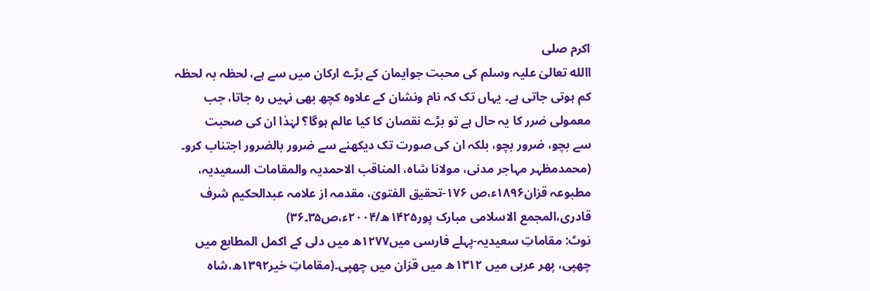اکرم صلی
االله تعالیٰ علیہ وسلم کی محبت جوایمان کے بڑے ارکان میں سے ہے، لحظہ بہ لحظہ
کم ہوتی جاتی ہے۔ یہاں تک کہ نام ونشان کے علاوہ کچھ بھی نہیں رہ جاتا، جب
معمولی ضرر کا یہ حال ہے تو بڑے نقصان کا کیا عالم ہوگا؟ لہٰذا ان کی صحبت
سے بچو، ضرور بچو، بلکہ ان کی صورت تک دیکھنے سے ضرور بالضرور اجتناب کرو۔
(محمدمظہر مہاجر مدنی، مولانا شاہ، المناقب الاحمدیہ والمقامات السعیدیہ،
مطبوعہ قزان۱۸۹۶ء،ص ۱۷۶-تحقیق الفتویٰ، مقدمہ از علامہ عبدالحکیم شرف
قادری،المجمع الاسلامی مبارک پور۱۴۲۵ھ/۲۰۰۴ء،ص۳۵۔۳۶)
نوٹ: مقاماتِ سعیدیہ-پہلے فارسی میں۱۲۷۷ھ میں دلی کے اکمل المطابع میں
چھپی، پھر عربی میں ۱۳۱۲ھ میں قزان میں چھپی۔(مقاماتِ خیر۱۳۹۲ھ،شاہ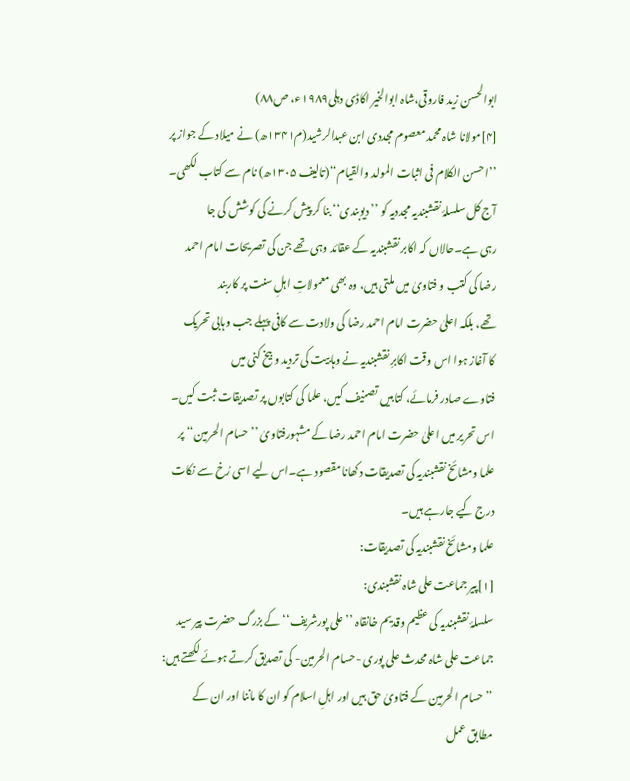ابوالحسن زید فاروقی،شاہ ابوالخیر اکاڈی دہلی۱۹۸۹ء، ص۸۸)
[۴]مولانا شاہ محمد معصوم مجددی ابن عبدالرشید(م۱۳۴۱ھ) نے میلاد کے جواز پر
’’احسن الکلام فی اثبات المولد والقیام‘‘(تالیف ۱۳۰۵ھ) نام سے کتاب لکھی۔
آج کل سلسلۂ نقشبندیہ مجددیہ کو ’’دیوبندی‘‘ بنا کر پیش کرنے کی کوشش کی جا
رہی ہے۔حالاں کہ اکابر نقشبندیہ کے عقائد وہی تھے جن کی تصریحات امام احمد
رضا کی کتب و فتاویٰ میں ملتی ہیں، وہ بھی معمولاتِ اہلِ سنت پر کاربند
تھے، بلکہ اعلیٰ حضرت امام احمد رضا کی ولادت سے کافی پہلے جب وہابی تحریک
کا آغاز ہوا اس وقت اکابرِ نقشبندیہ نے وہابیت کی تردید و بیخ کنی میں
فتاوے صادر فرمائے، کتابیں تصنیف کیں، علما کی کتابوں پر تصدیقات ثبت کیں۔
اس تحریر میں اعلیٰ حضرت امام احمد رضا کے مشہورفتاویٰ ’’حسام الحرمین‘‘ پر
علما ومشائخ نقشبندیہ کی تصدیقات دکھانا مقصود ہے۔اس لیے اسی رُخ سے نکات
درج کیے جارہے ہیں۔
علما ومشائخ نقشبندیہ کی تصدیقات:
[۱]پیر جماعت علی شاہ نقشبندی:
سلسلۂ نقشبندیہ کی عظیم وقدیم خانقاہ ’’علی پورشریف‘‘ کے بزرگ حضرت پیر سید
جماعت علی شاہ محدث علی پوری -حسام الحرمین- کی تصدیق کرتے ہوئے لکھتے ہیں:
’’حسام الحرمین کے فتاویٰ حق ہیں اور اہلِ اسلام کو ان کا ماننا اور ان کے
مطابق عمل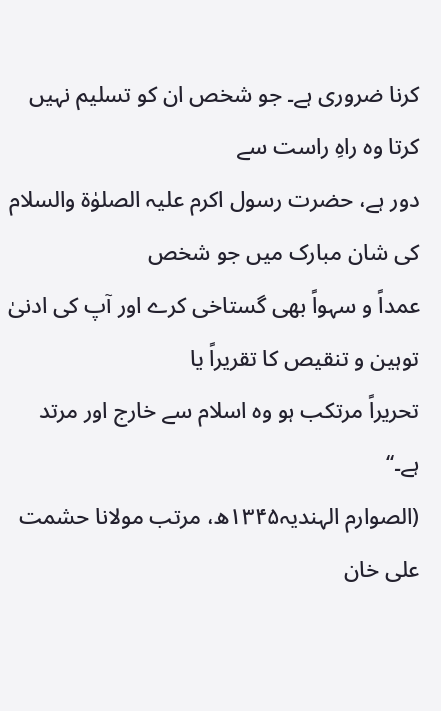کرنا ضروری ہے۔ جو شخص ان کو تسلیم نہیں کرتا وہ راہِ راست سے
دور ہے، حضرت رسول اکرم علیہ الصلوٰۃ والسلام کی شان مبارک میں جو شخص
عمداً و سہواً بھی گستاخی کرے اور آپ کی ادنیٰ توہین و تنقیص کا تقریراً یا
تحریراً مرتکب ہو وہ اسلام سے خارج اور مرتد ہے۔‘‘
(الصوارم الہندیہ۱۳۴۵ھ، مرتب مولانا حشمت علی خان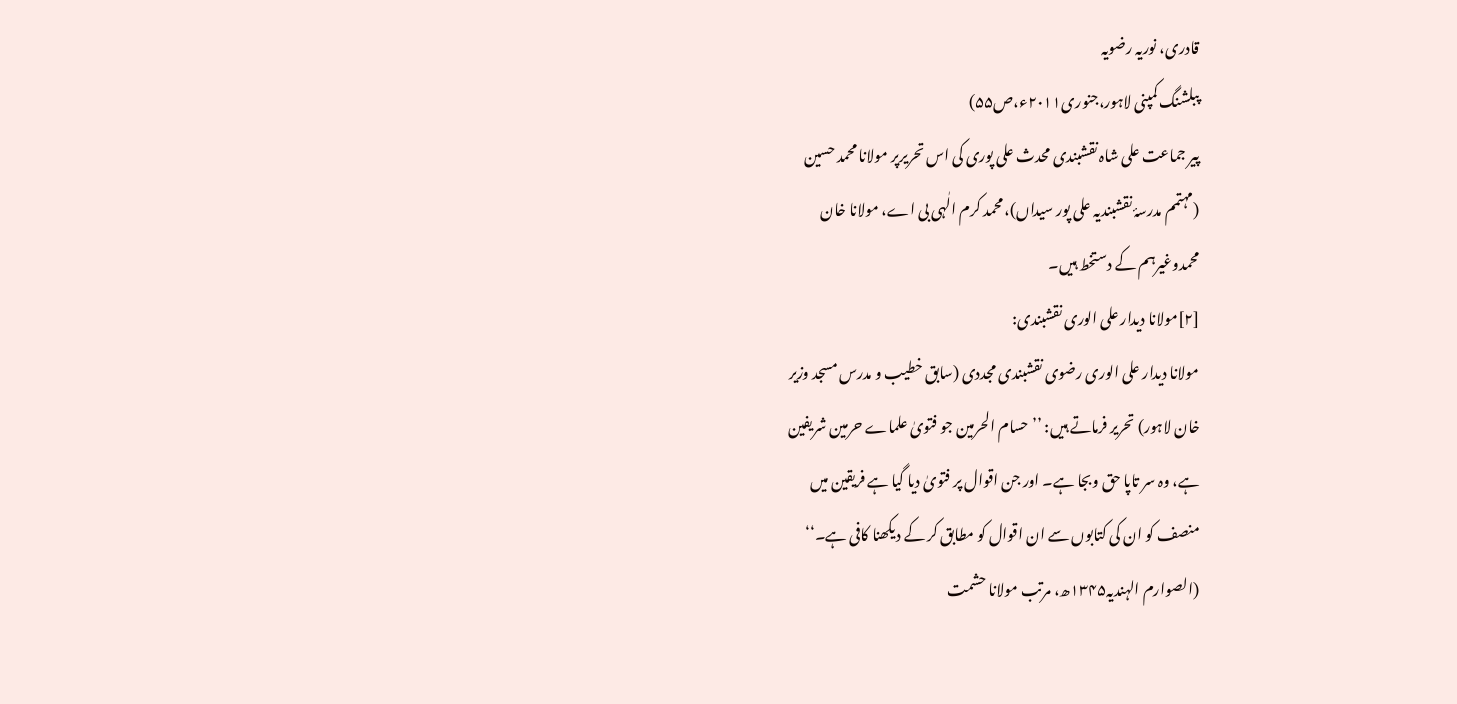قادری، نوریہ رضویہ
پبلشنگ کمپنی لاہور،جنوری۲۰۱۱ء،ص۵۵)
پیر جماعت علی شاہ نقشبندی محدث علی پوری کی اس تحریرپر مولانا محمد حسین
(مہتمم مدرسۂ نقشبندیہ علی پور سیداں)، محمد کرم الٰہی بی اے، مولانا خان
محمدوغیرہم کے دستخط ہیں۔
[۲]مولانا دیدار علی الوری نقشبندی:
مولانا دیدار علی الوری رضوی نقشبندی مجددی (سابق خطیب و مدرس مسجد وزیر
خان لاہور) تحریر فرماتے ہیں: ’’حسام الحرمین جو فتویٰ علماے حرمین شریفین
ہے، وہ سر تاپا حق وبجا ہے۔ اور جن اقوال پر فتویٰ دیا گیا ہے فریقین میں
منصف کو ان کی کتابوں سے ان اقوال کو مطابق کر کے دیکھنا کافی ہے۔‘‘
(الصوارم الہندیہ۱۳۴۵ھ، مرتب مولانا حشمت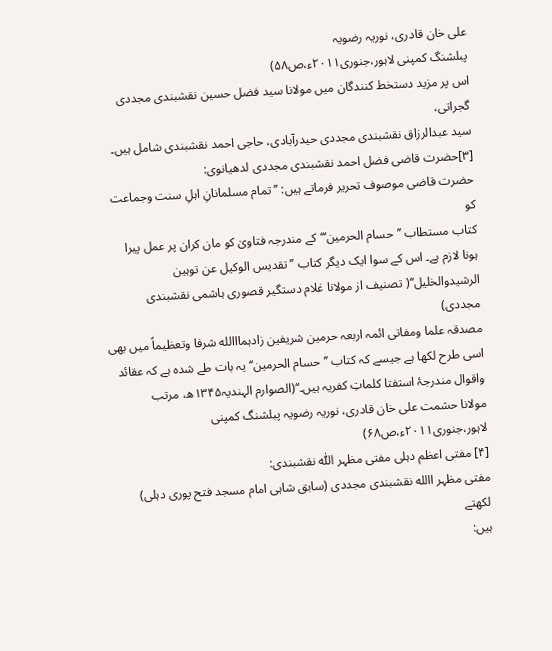علی خان قادری، نوریہ رضویہ
پبلشنگ کمپنی لاہور،جنوری۲۰۱۱ء،ص۵۸)
اس پر مزید دستخط کنندگان میں مولانا سید فضل حسین نقشبندی مجددی گجراتی،
سید عبدالرزاق نقشبندی مجددی حیدرآبادی، حاجی احمد نقشبندی شامل ہیں۔
[۳]حضرت قاضی فضل احمد نقشبندی مجددی لدھیانوی:
حضرت قاضی موصوف تحریر فرماتے ہیں: ’’تمام مسلمانانِ اہلِ سنت وجماعت کو
کتاب مستطاب ’’حسام الحرمین‘‘‘ کے مندرجہ فتاویٰ کو مان کران پر عمل پیرا
ہونا لازم ہے۔ اس کے سوا ایک دیگر کتاب ’’تقدیس الوکیل عن توہین
الرشیدوالخلیل‘‘( تصنیف از مولانا غلام دستگیر قصوری ہاشمی نقشبندی مجددی)
مصدقہ علما ومفاتی ائمہ اربعہ حرمین شریفین زادہمااالله شرفا وتعظیماً میں بھی
اسی طرح لکھا ہے جیسے کہ کتاب ’’حسام الحرمین‘‘ یہ بات طے شدہ ہے کہ عقائد
واقوال مندرجۂ استفتا کلماتِ کفریہ ہیں۔‘‘(الصوارم الہندیہ۱۳۴۵ھ، مرتب
مولانا حشمت علی خان قادری، نوریہ رضویہ پبلشنگ کمپنی
لاہور،جنوری۲۰۱۱ء،ص۶۸)
[۴] مفتی اعظم دہلی مفتی مظہر اللّٰہ نقشبندی:
مفتی مظہر االله نقشبندی مجددی (سابق شاہی امام مسجد فتح پوری دہلی) لکھتے
ہیں: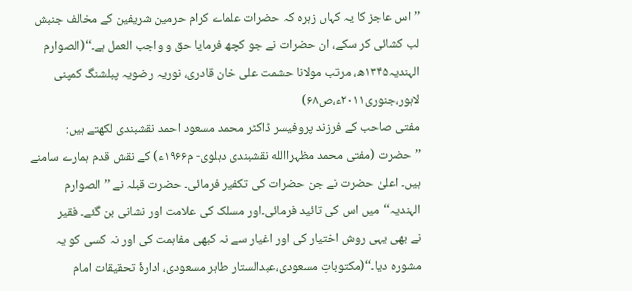’’اس عاجز کا یہ کہاں زہرہ کہ حضرات علماے کرام حرمین شریفین کے مخالف جنبش
لب کشائی کر سکے، ان حضرات نے جو کچھ فرمایا حق و واجب العمل ہے۔‘‘(الصوارم
الہندیہ۱۳۴۵ھ، مرتب مولانا حشمت علی خان قادری، نوریہ رضویہ پبلشنگ کمپنی
لاہور،جنوری۲۰۱۱ء،ص۶۸)
مفتی صاحب کے فرزند پروفیسر ڈاکٹر محمد مسعود احمد نقشبندی لکھتے ہیں:
’’حضرت (مفتی محمد مظہراالله نقشبندی دہلوی- م۱۹۶۶ء) کے نقش قدم ہمارے سامنے
ہیں۔ اعلیٰ حضرت نے جن حضرات کی تکفیر فرمائی۔ حضرت قبلہ نے ’’الصوارم
الہندیہ‘‘میں اس کی تائید فرمائی۔اور مسلک کی علامت اور نشانی بن گئے۔ فقیر
نے بھی یہی روش اختیار کی اور اغیار سے نہ کبھی مفاہمت کی اور نہ کسی کو یہ
مشورہ دیا۔‘‘(مکتوباتِ مسعودی،عبدالستار طاہر مسعودی، ادارۂ تحقیقات امام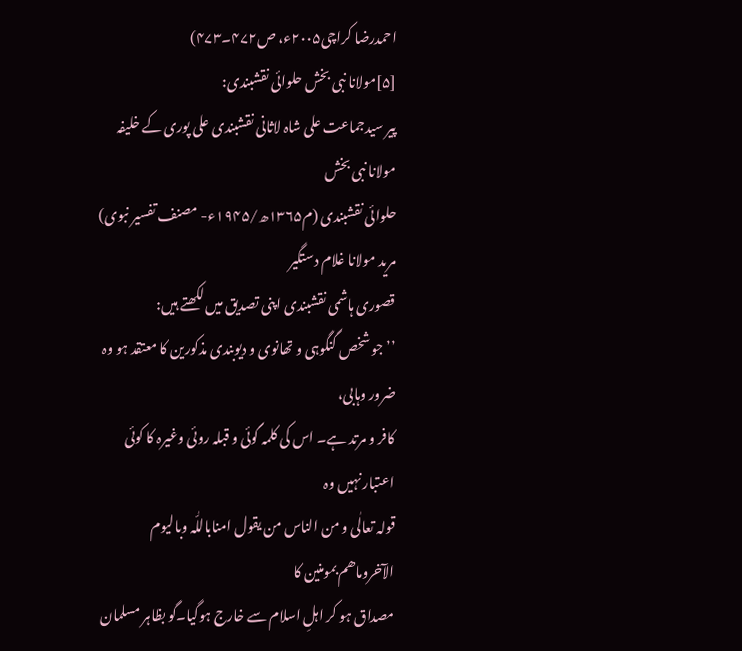احمدرضا کراچی۲۰۰۵ء، ص۴۷۲۔۴۷۳)
[۵]مولانا نبی بخش حلوائی نقشبندی:
پیر سیدجماعت علی شاہ لاثانی نقشبندی علی پوری کے خلیفہ مولانا نبی بخش
حلوائی نقشبندی (م۱۳۶۵ھ/۱۹۴۵ء- مصنف تفسیر نبوی) مرید مولانا غلام دستگیر
قصوری ہاشمی نقشبندی اپنی تصدیق میں لکھتے ہیں:
’’جو شخص گنگوہی و تھانوی و دیوبندی مذکورین کا معتقد ہو وہ ضرور وہابی،
کافر و مرتد ہے۔ اس کی کلمہ گوئی و قبلہ روئی وغیرہ کا کوئی اعتبار نہیں وہ
قولہ تعالٰی و من الناس من یقول امناباللّٰہ وبالیوم الآخروماھم بمومنین کا
مصداق ہو کر اہلِ اسلام سے خارج ہوگیا۔گو بظاہر مسلمان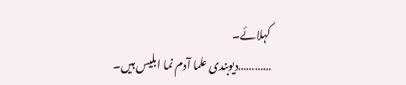کہلائے۔
…………دیوبندی علما آدم نما ابلیس ہیں۔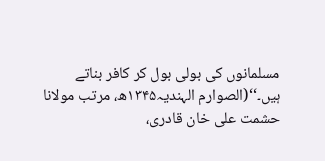مسلمانوں کی بولی بول کر کافر بناتے
ہیں۔‘‘(الصوارم الہندیہ۱۳۴۵ھ، مرتب مولانا حشمت علی خان قادری،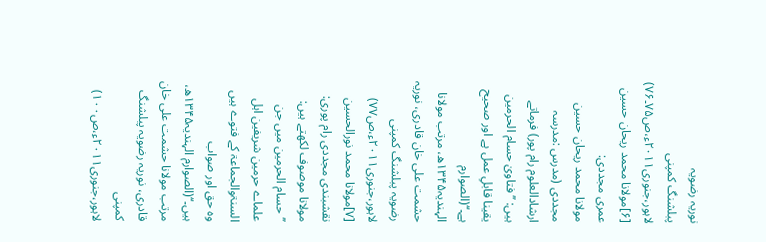نوریہ رضویہ
پبلشنگ کمپنی لاہور،جنوری۲۰۱۱ء،ص۷۵۔۷۶)
[۶]مولانا محمد ریحان حسین عمری مجددی:
مولانا محمد ریحان حسین مجددی (مدرس :مدرسہ ارشادالعلوم رام پور) فرماتے
ہیں: ’’فتاویٰ حسام الحرمین یقینا قابلِ عمل ہے اور صحیح ہے۔‘‘(الصوارم
الہندیہ۱۳۴۵ھ، مرتب مولانا حشمت علی خان قادری، نوریہ رضویہ پبلشنگ کمپنی
لاہور،جنوری۲۰۱۱ء،ص۷۷)
[۷]مولانا محمد نورالحسین نقشبندی مجددی رام پوری:
مولانا موصوف لکھتے ہیں: ’’حسام الحرمین میں جن علماے حرمین شریفین اہل
السنۃوالجماعۃ کے فتوے ہیں وہ حق اور صواب ہیں۔‘‘(الصوارم الہندیہ۱۳۴۵ھ،
مرتب مولانا حشمت علی خان قادری، نوریہ رضویہ پبلشنگ کمپنی
لاہور،جنوری۲۰۱۱ء،ص۱۰۰)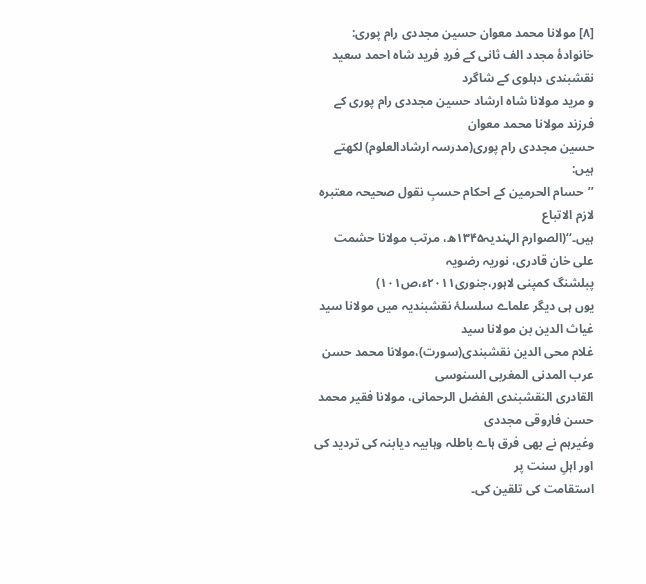[۸] مولانا محمد معوان حسین مجددی رام پوری:
خانوادۂ مجدد الف ثانی کے فردِ فرید شاہ احمد سعید نقشبندی دہلوی کے شاگرد
و مرید مولانا شاہ ارشاد حسین مجددی رام پوری کے فرزند مولانا محمد معوان
حسین مجددی رام پوری(مدرسہ ارشادالعلوم) لکھتے ہیں:
’’حسام الحرمین کے احکام حسبِ نقول صحیحہ معتبرہ لازم الاتباع
ہیں۔‘‘(الصوارم الہندیہ۱۳۴۵ھ، مرتب مولانا حشمت علی خان قادری، نوریہ رضویہ
پبلشنگ کمپنی لاہور،جنوری۲۰۱۱ء،ص۱۰۱)
یوں ہی دیگر علماے سلسلۂ نقشبندیہ میں مولانا سید غیاث الدین بن مولانا سید
غلام محی الدین نقشبندی(سورت)،مولانا محمد حسن عرب المدنی المغربی السنوسی
القادری النقشبندی الفضل الرحمانی، مولانا فقیر محمد حسن فاروقی مجددی
وغیرہم نے بھی فرق ہاے باطلہ وہابیہ دیابنہ کی تردید کی اور اہلِ سنت پر
استقامت کی تلقین کی۔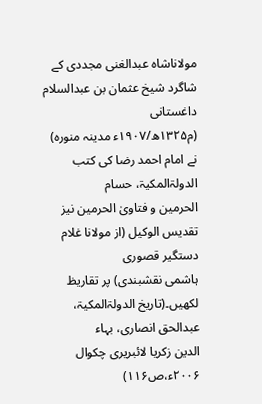مولاناشاہ عبدالغنی مجددی کے شاگرد شیخ عثمان بن عبدالسلام داغستانی
(م۱۳۲۵ھ/۱۹۰۷ء مدینہ منورہ) نے امام احمد رضا کی کتب الدولۃالمکیۃ، حسام
الحرمین و فتاویٰ الحرمین نیز تقدیس الوکیل (از مولانا غلام دستگیر قصوری
ہاشمی نقشبندی) پر تقاریظ لکھیں۔(تاریخ الدولۃالمکیۃ، عبدالحق انصاری، بہاء
الدین زکریا لائبریری چکوال ۲۰۰۶ء،ص۱۱۶)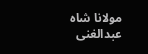مولانا شاہ عبدالغنی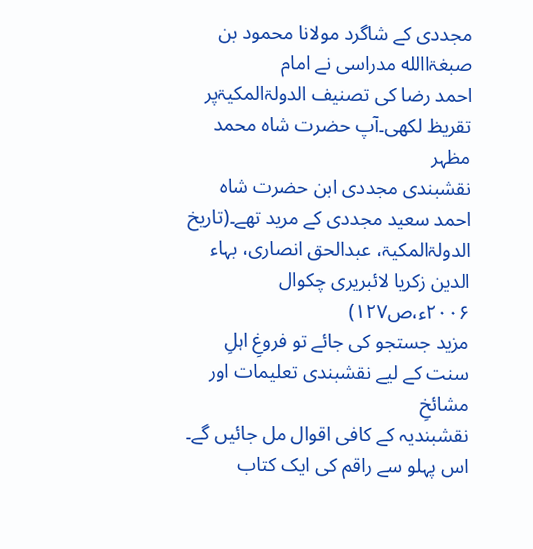مجددی کے شاگرد مولانا محمود بن صبغۃاالله مدراسی نے امام
احمد رضا کی تصنیف الدولۃالمکیۃپر تقریظ لکھی۔آپ حضرت شاہ محمد مظہر
نقشبندی مجددی ابن حضرت شاہ احمد سعید مجددی کے مرید تھے۔(تاریخ
الدولۃالمکیۃ، عبدالحق انصاری، بہاء الدین زکریا لائبریری چکوال
۲۰۰۶ء،ص۱۲۷)
مزید جستجو کی جائے تو فروغِ اہلِ سنت کے لیے نقشبندی تعلیمات اور مشائخِ
نقشبندیہ کے کافی اقوال مل جائیں گے۔ اس پہلو سے راقم کی ایک کتاب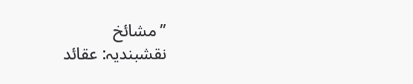’’مشائخ
نقشبندیہ: عقائد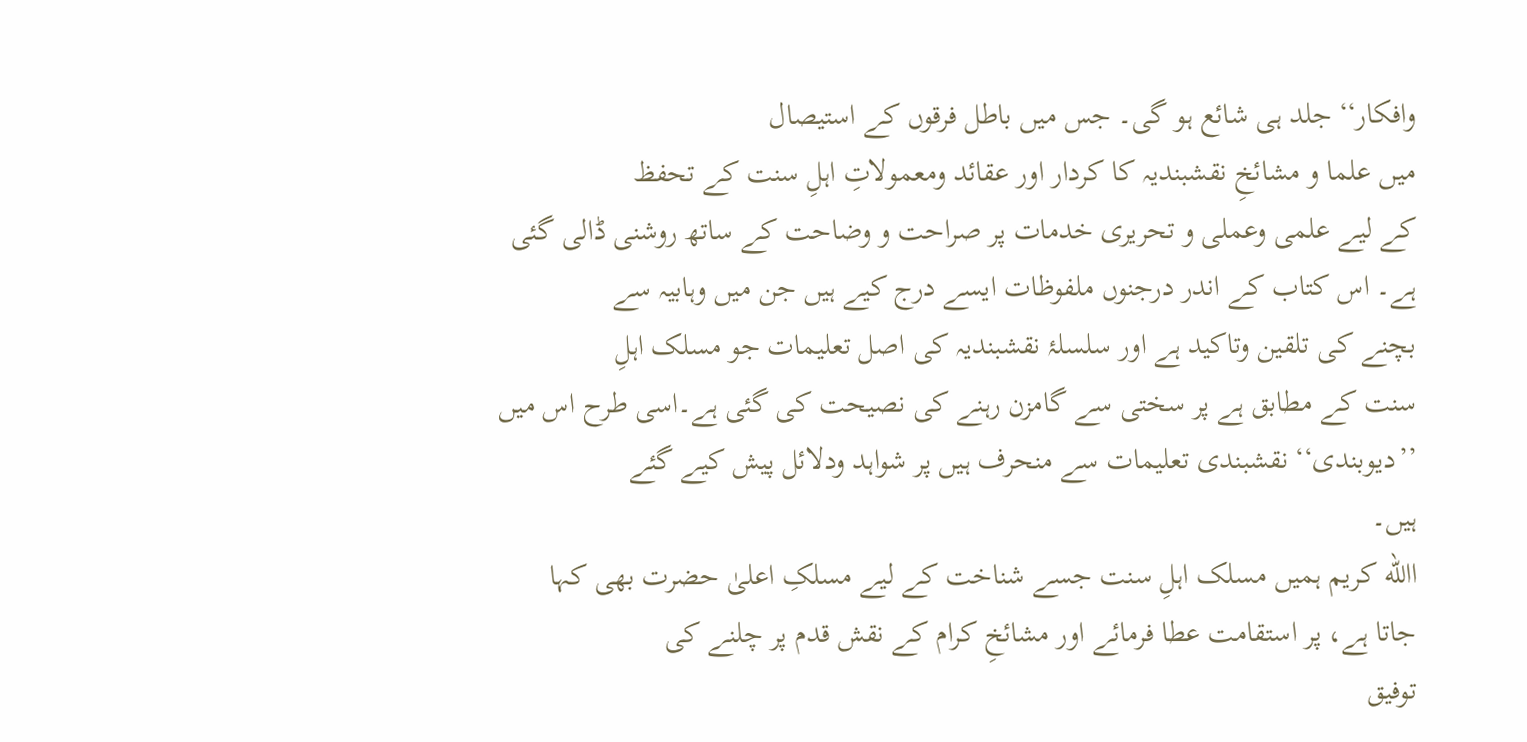وافکار‘‘ جلد ہی شائع ہو گی۔ جس میں باطل فرقوں کے استیصال
میں علما و مشائخِ نقشبندیہ کا کردار اور عقائد ومعمولاتِ اہلِ سنت کے تحفظ
کے لیے علمی وعملی و تحریری خدمات پر صراحت و وضاحت کے ساتھ روشنی ڈالی گئی
ہے۔ اس کتاب کے اندر درجنوں ملفوظات ایسے درج کیے ہیں جن میں وہابیہ سے
بچنے کی تلقین وتاکید ہے اور سلسلۂ نقشبندیہ کی اصل تعلیمات جو مسلک اہلِ
سنت کے مطابق ہے پر سختی سے گامزن رہنے کی نصیحت کی گئی ہے۔اسی طرح اس میں
’’دیوبندی‘‘ نقشبندی تعلیمات سے منحرف ہیں پر شواہد ودلائل پیش کیے گئے
ہیں۔
االله کریم ہمیں مسلک اہلِ سنت جسے شناخت کے لیے مسلکِ اعلیٰ حضرت بھی کہا
جاتا ہے، پر استقامت عطا فرمائے اور مشائخِ کرام کے نقش قدم پر چلنے کی
توفیق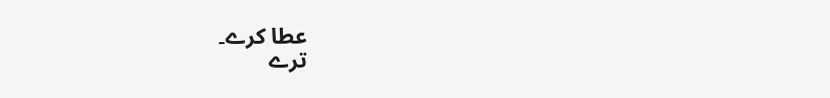عطا کرے۔
ترے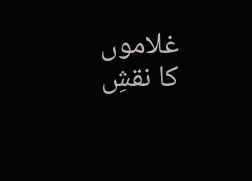غلاموں کا نقشِ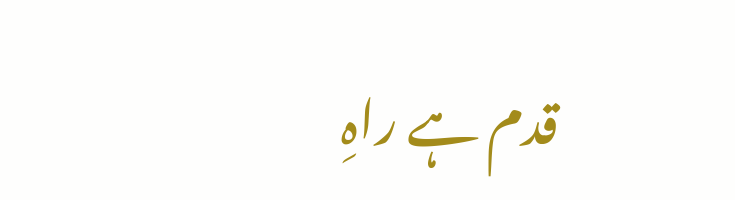قدم ہے راہِ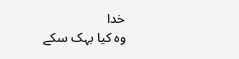خدا
وہ کیا بہک سکے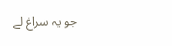جو یہ سراغ لے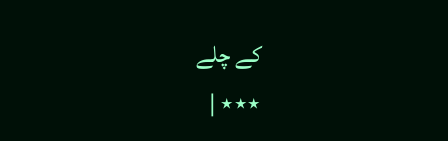کے چلے
٭٭٭ |